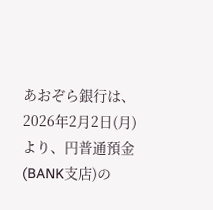あおぞら銀行は、2026年2月2日(月)より、円普通預金(BANK支店)の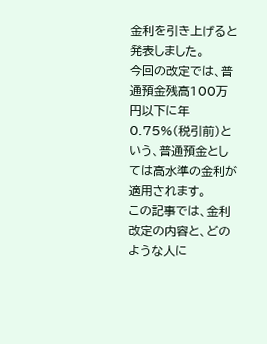金利を引き上げると発表しました。
今回の改定では、普通預金残高100万円以下に年0.75%(税引前)という、普通預金としては高水準の金利が適用されます。
この記事では、金利改定の内容と、どのような人に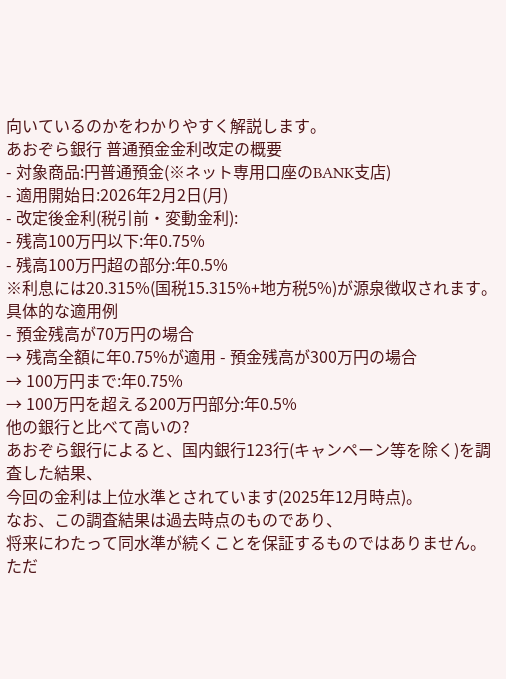向いているのかをわかりやすく解説します。
あおぞら銀行 普通預金金利改定の概要
- 対象商品:円普通預金(※ネット専用口座のBANK支店)
- 適用開始日:2026年2月2日(月)
- 改定後金利(税引前・変動金利):
- 残高100万円以下:年0.75%
- 残高100万円超の部分:年0.5%
※利息には20.315%(国税15.315%+地方税5%)が源泉徴収されます。
具体的な適用例
- 預金残高が70万円の場合
→ 残高全額に年0.75%が適用 - 預金残高が300万円の場合
→ 100万円まで:年0.75%
→ 100万円を超える200万円部分:年0.5%
他の銀行と比べて高いの?
あおぞら銀行によると、国内銀行123行(キャンペーン等を除く)を調査した結果、
今回の金利は上位水準とされています(2025年12月時点)。
なお、この調査結果は過去時点のものであり、
将来にわたって同水準が続くことを保証するものではありません。
ただ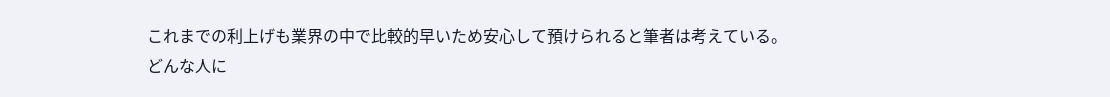これまでの利上げも業界の中で比較的早いため安心して預けられると筆者は考えている。
どんな人に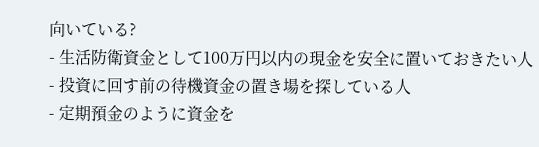向いている?
- 生活防衛資金として100万円以内の現金を安全に置いておきたい人
- 投資に回す前の待機資金の置き場を探している人
- 定期預金のように資金を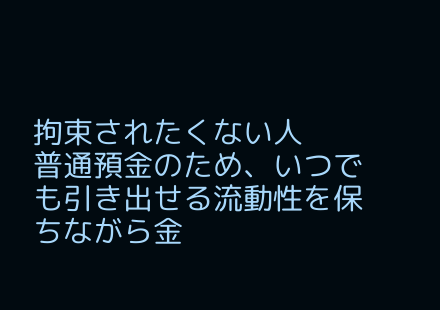拘束されたくない人
普通預金のため、いつでも引き出せる流動性を保ちながら金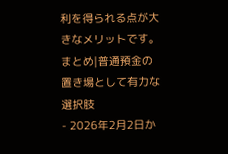利を得られる点が大きなメリットです。
まとめ|普通預金の置き場として有力な選択肢
- 2026年2月2日か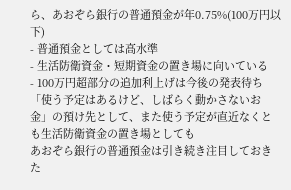ら、あおぞら銀行の普通預金が年0.75%(100万円以下)
- 普通預金としては高水準
- 生活防衛資金・短期資金の置き場に向いている
- 100万円超部分の追加利上げは今後の発表待ち
「使う予定はあるけど、しばらく動かさないお金」の預け先として、また使う予定が直近なくとも生活防衛資金の置き場としても
あおぞら銀行の普通預金は引き続き注目しておきた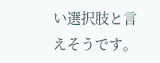い選択肢と言えそうです。